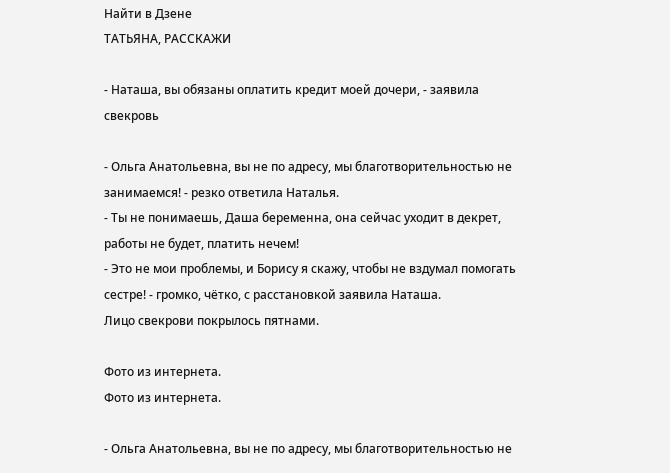Найти в Дзене
ТАТЬЯНА, РАССКАЖИ

- Наташа, вы обязаны оплатить кредит моей дочери, - заявила свекровь

- Ольга Анатольевна, вы не по адресу, мы благотворительностью не занимаемся! - резко ответила Наталья.
- Ты не понимаешь, Даша беременна, она сейчас уходит в декрет, работы не будет, платить нечем!
- Это не мои проблемы, и Борису я скажу, чтобы не вздумал помогать сестре! - громко, чётко, с расстановкой заявила Наташа.
Лицо свекрови покрылось пятнами.

Фото из интернета.
Фото из интернета.

- Ольга Анатольевна, вы не по адресу, мы благотворительностью не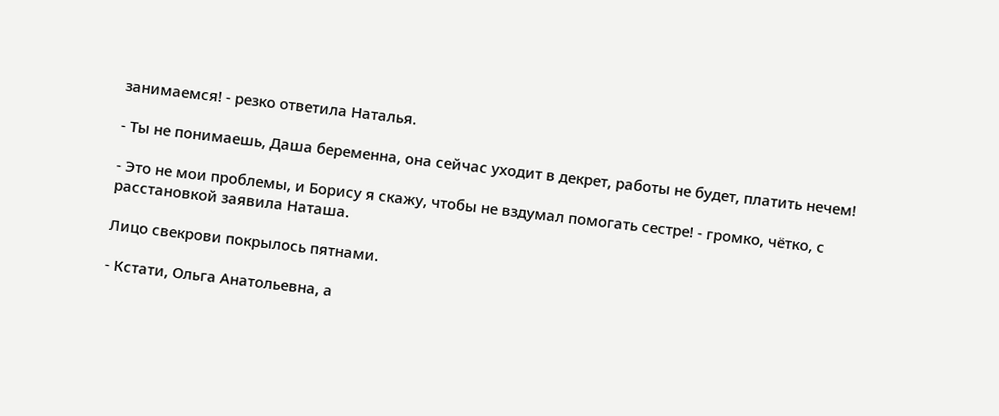занимаемся! - резко ответила Наталья.

- Ты не понимаешь, Даша беременна, она сейчас уходит в декрет, работы не будет, платить нечем!

- Это не мои проблемы, и Борису я скажу, чтобы не вздумал помогать сестре! - громко, чётко, с расстановкой заявила Наташа.

Лицо свекрови покрылось пятнами.

- Кстати, Ольга Анатольевна, а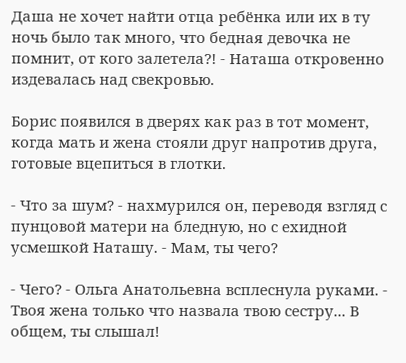Даша не хочет найти отца ребёнка или их в ту ночь было так много, что бедная девочка не помнит, от кого залетела?! - Наташа откровенно издевалась над свекровью.

Борис появился в дверях как раз в тот момент, когда мать и жена стояли друг напротив друга, готовые вцепиться в глотки.

- Что за шум? - нахмурился он, переводя взгляд с пунцовой матери на бледную, но с ехидной усмешкой Наташу. - Мам, ты чего?

- Чего? - Ольга Анатольевна всплеснула руками. - Твоя жена только что назвала твою сестру... В общем, ты слышал!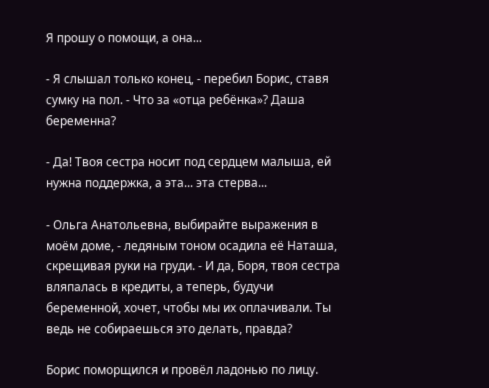Я прошу о помощи, а она...

- Я слышал только конец, - перебил Борис, ставя сумку на пол. - Что за «отца ребёнка»? Даша беременна?

- Да! Твоя сестра носит под сердцем малыша, ей нужна поддержка, а эта... эта стерва...

- Ольга Анатольевна, выбирайте выражения в моём доме, - ледяным тоном осадила её Наташа, скрещивая руки на груди. - И да, Боря, твоя сестра вляпалась в кредиты, а теперь, будучи беременной, хочет, чтобы мы их оплачивали. Ты ведь не собираешься это делать, правда?

Борис поморщился и провёл ладонью по лицу.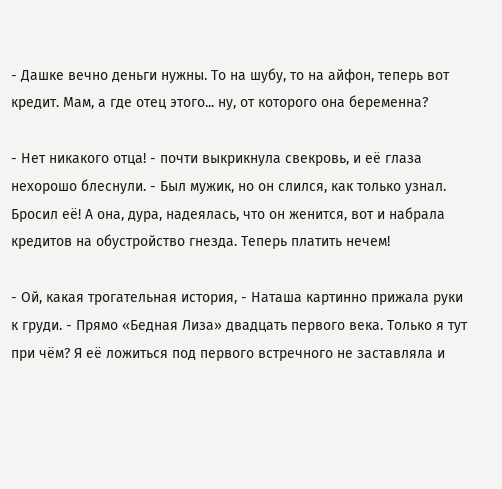- Дашке вечно деньги нужны. То на шубу, то на айфон, теперь вот кредит. Мам, а где отец этого... ну, от которого она беременна?

- Нет никакого отца! - почти выкрикнула свекровь, и её глаза нехорошо блеснули. - Был мужик, но он слился, как только узнал. Бросил её! А она, дура, надеялась, что он женится, вот и набрала кредитов на обустройство гнезда. Теперь платить нечем!

- Ой, какая трогательная история, - Наташа картинно прижала руки к груди. - Прямо «Бедная Лиза» двадцать первого века. Только я тут при чём? Я её ложиться под первого встречного не заставляла и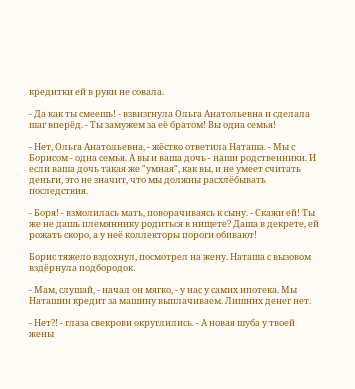кредитки ей в руки не совала.

- Да как ты смеешь! - взвизгнула Ольга Анатольевна и сделала шаг вперёд. - Ты замужем за её братом! Вы одна семья!

- Нет, Ольга Анатольевна, - жёстко ответила Наташа. - Мы с Борисом - одна семья. А вы и ваша дочь - наши родственники. И если ваша дочь такая же "умная", как вы, и не умеет считать деньги, это не значит, что мы должны расхлёбывать последствия.

- Боря! - взмолилась мать, поворачиваясь к сыну. - Скажи ей! Ты же не дашь племяннику родиться в нищете? Даша в декрете, ей рожать скоро, а у неё коллекторы пороги обивают!

Борис тяжело вздохнул, посмотрел на жену. Наташа с вызовом вздёрнула подбородок.

- Мам, слушай, - начал он мягко, - у нас у самих ипотека. Мы Наташин кредит за машину выплачиваем. Лишних денег нет.

- Нет?! - глаза свекрови округлились. - А новая шуба у твоей жены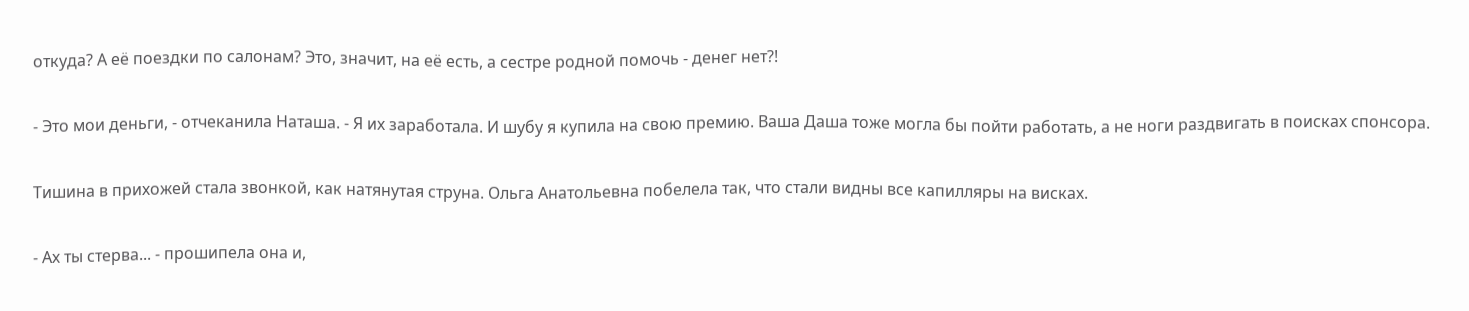откуда? А её поездки по салонам? Это, значит, на её есть, а сестре родной помочь - денег нет?!

- Это мои деньги, - отчеканила Наташа. - Я их заработала. И шубу я купила на свою премию. Ваша Даша тоже могла бы пойти работать, а не ноги раздвигать в поисках спонсора.

Тишина в прихожей стала звонкой, как натянутая струна. Ольга Анатольевна побелела так, что стали видны все капилляры на висках.

- Ах ты стерва... - прошипела она и,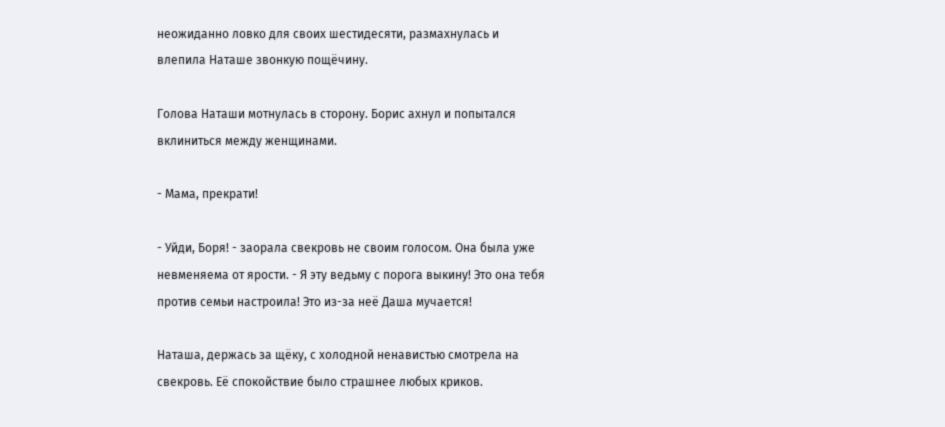неожиданно ловко для своих шестидесяти, размахнулась и влепила Наташе звонкую пощёчину.

Голова Наташи мотнулась в сторону. Борис ахнул и попытался вклиниться между женщинами.

- Мама, прекрати!

- Уйди, Боря! - заорала свекровь не своим голосом. Она была уже невменяема от ярости. - Я эту ведьму с порога выкину! Это она тебя против семьи настроила! Это из-за неё Даша мучается!

Наташа, держась за щёку, с холодной ненавистью смотрела на свекровь. Её спокойствие было страшнее любых криков.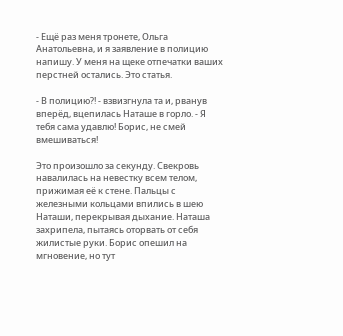- Ещё раз меня тронете, Ольга Анатольевна, и я заявление в полицию напишу. У меня на щеке отпечатки ваших перстней остались. Это статья.

- В полицию?! - взвизгнула та и, рванув вперёд, вцепилась Наташе в горло. - Я тебя сама удавлю! Борис, не смей вмешиваться!

Это произошло за секунду. Свекровь навалилась на невестку всем телом, прижимая её к стене. Пальцы с железными кольцами впились в шею Наташи, перекрывая дыхание. Наташа захрипела, пытаясь оторвать от себя жилистые руки. Борис опешил на мгновение, но тут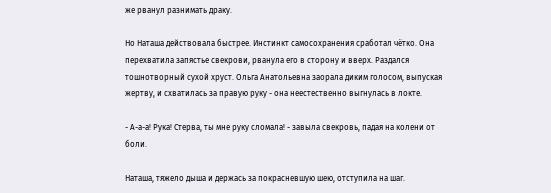же рванул разнимать драку.

Но Наташа действовала быстрее. Инстинкт самосохранения сработал чётко. Она перехватила запястье свекрови, рванула его в сторону и вверх. Раздался тошнотворный сухой хруст. Ольга Анатольевна заорала диким голосом, выпуская жертву, и схватилась за правую руку - она неестественно выгнулась в локте.

- А-а-а! Рука! Стерва, ты мне руку сломала! - завыла свекровь, падая на колени от боли.

Наташа, тяжело дыша и держась за покрасневшую шею, отступила на шаг.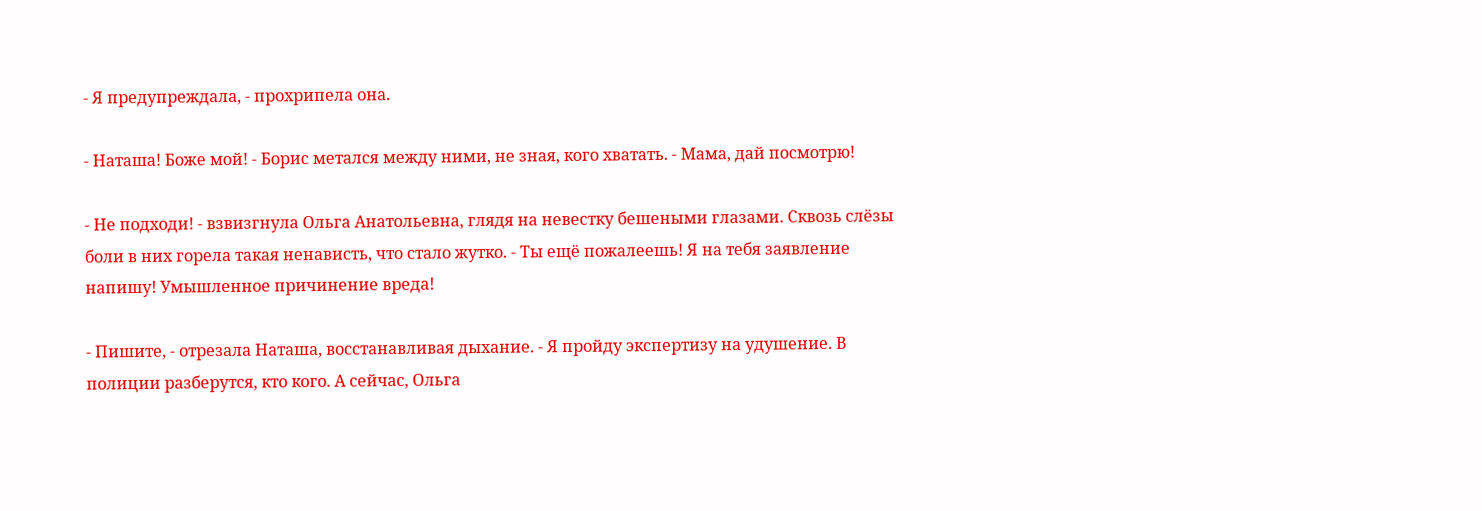- Я предупреждала, - прохрипела она.

- Наташа! Боже мой! - Борис метался между ними, не зная, кого хватать. - Мама, дай посмотрю!

- Не подходи! - взвизгнула Ольга Анатольевна, глядя на невестку бешеными глазами. Сквозь слёзы боли в них горела такая ненависть, что стало жутко. - Ты ещё пожалеешь! Я на тебя заявление напишу! Умышленное причинение вреда!

- Пишите, - отрезала Наташа, восстанавливая дыхание. - Я пройду экспертизу на удушение. В полиции разберутся, кто кого. А сейчас, Ольга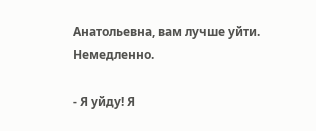Анатольевна, вам лучше уйти. Немедленно.

- Я уйду! Я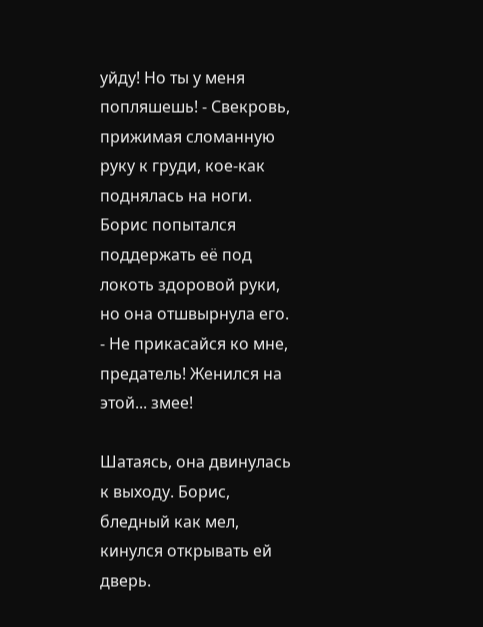уйду! Но ты у меня попляшешь! - Свекровь, прижимая сломанную руку к груди, кое-как поднялась на ноги. Борис попытался поддержать её под локоть здоровой руки, но она отшвырнула его. - Не прикасайся ко мне, предатель! Женился на этой... змее!

Шатаясь, она двинулась к выходу. Борис, бледный как мел, кинулся открывать ей дверь.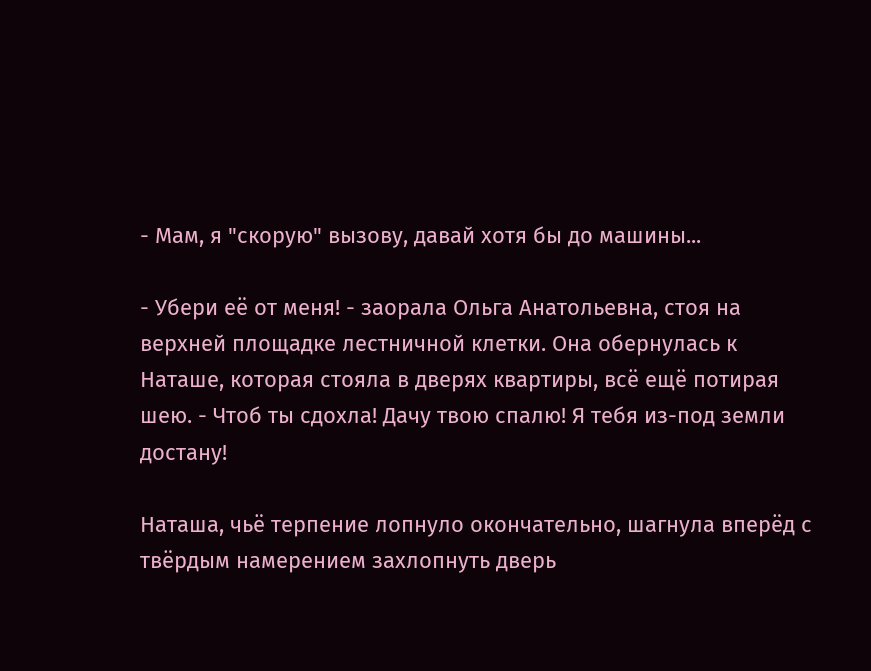- Мам, я "скорую" вызову, давай хотя бы до машины...

- Убери её от меня! - заорала Ольга Анатольевна, стоя на верхней площадке лестничной клетки. Она обернулась к Наташе, которая стояла в дверях квартиры, всё ещё потирая шею. - Чтоб ты сдохла! Дачу твою спалю! Я тебя из-под земли достану!

Наташа, чьё терпение лопнуло окончательно, шагнула вперёд с твёрдым намерением захлопнуть дверь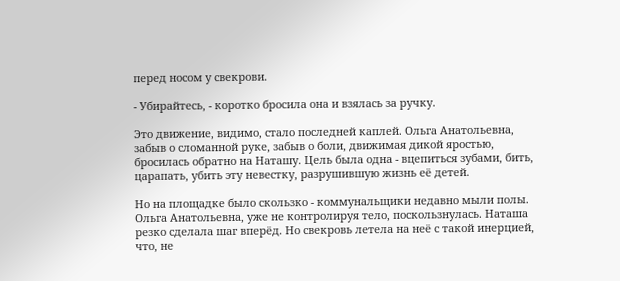перед носом у свекрови.

- Убирайтесь, - коротко бросила она и взялась за ручку.

Это движение, видимо, стало последней каплей. Ольга Анатольевна, забыв о сломанной руке, забыв о боли, движимая дикой яростью, бросилась обратно на Наташу. Цель была одна - вцепиться зубами, бить, царапать, убить эту невестку, разрушившую жизнь её детей.

Но на площадке было скользко - коммунальщики недавно мыли полы. Ольга Анатольевна, уже не контролируя тело, поскользнулась. Наташа резко сделала шаг вперёд. Но свекровь летела на неё с такой инерцией, что, не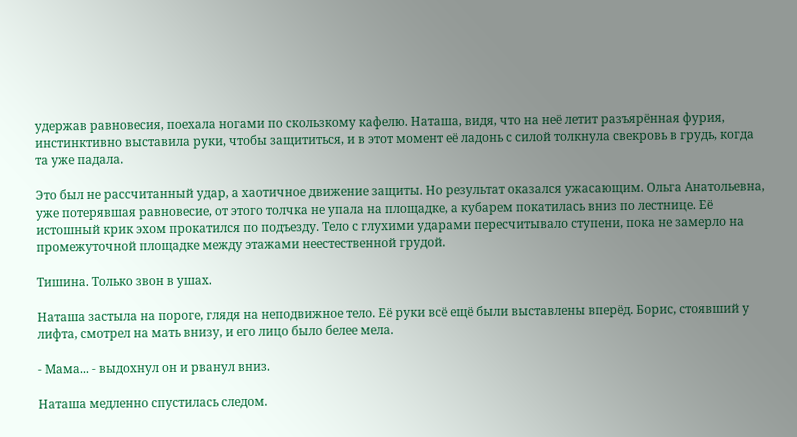удержав равновесия, поехала ногами по скользкому кафелю. Наташа, видя, что на неё летит разъярённая фурия, инстинктивно выставила руки, чтобы защититься, и в этот момент её ладонь с силой толкнула свекровь в грудь, когда та уже падала.

Это был не рассчитанный удар, а хаотичное движение защиты. Но результат оказался ужасающим. Ольга Анатольевна, уже потерявшая равновесие, от этого толчка не упала на площадке, а кубарем покатилась вниз по лестнице. Её истошный крик эхом прокатился по подъезду. Тело с глухими ударами пересчитывало ступени, пока не замерло на промежуточной площадке между этажами неестественной грудой.

Тишина. Только звон в ушах.

Наташа застыла на пороге, глядя на неподвижное тело. Её руки всё ещё были выставлены вперёд. Борис, стоявший у лифта, смотрел на мать внизу, и его лицо было белее мела.

- Мама... - выдохнул он и рванул вниз.

Наташа медленно спустилась следом.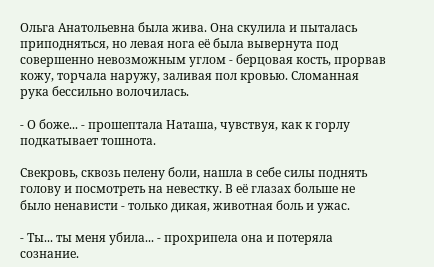Ольга Анатольевна была жива. Она скулила и пыталась приподняться, но левая нога её была вывернута под совершенно невозможным углом - берцовая кость, прорвав кожу, торчала наружу, заливая пол кровью. Сломанная рука бессильно волочилась.

- О боже... - прошептала Наташа, чувствуя, как к горлу подкатывает тошнота.

Свекровь, сквозь пелену боли, нашла в себе силы поднять голову и посмотреть на невестку. В её глазах больше не было ненависти - только дикая, животная боль и ужас.

- Ты... ты меня убила... - прохрипела она и потеряла сознание.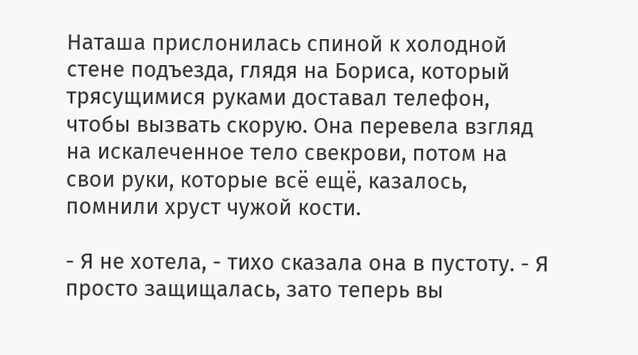Наташа прислонилась спиной к холодной стене подъезда, глядя на Бориса, который трясущимися руками доставал телефон, чтобы вызвать скорую. Она перевела взгляд на искалеченное тело свекрови, потом на свои руки, которые всё ещё, казалось, помнили хруст чужой кости.

- Я не хотела, - тихо сказала она в пустоту. - Я просто защищалась, зато теперь вы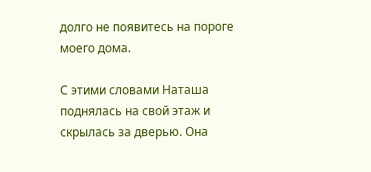долго не появитесь на пороге моего дома.

С этими словами Наташа поднялась на свой этаж и скрылась за дверью. Она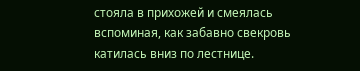стояла в прихожей и смеялась вспоминая, как забавно свекровь катилась вниз по лестнице.